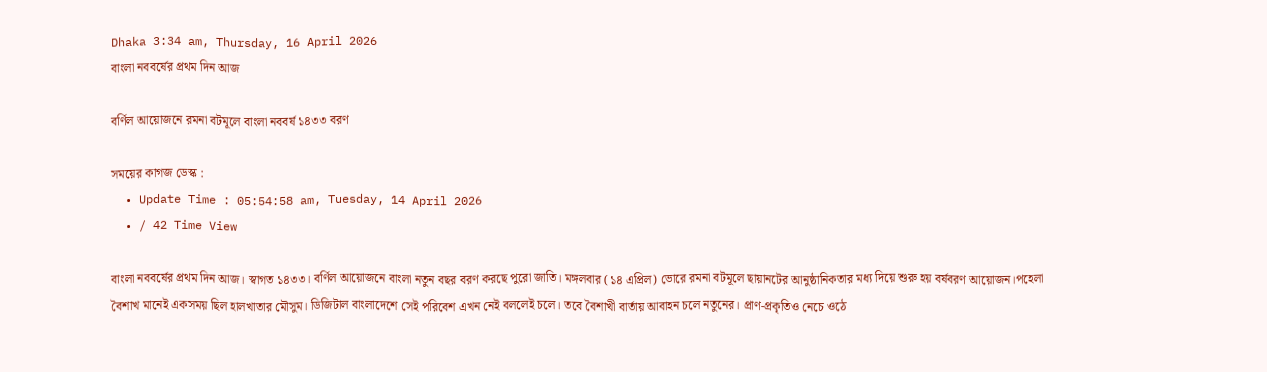Dhaka 3:34 am, Thursday, 16 April 2026
বাংলা নববর্ষের প্রথম দিন আজ

বর্ণিল আয়োজনে রমনা বটমূলে বাংলা নববর্ষ ১৪৩৩ বরণ

সময়ের কাগজ ডেস্ক :
  • Update Time : 05:54:58 am, Tuesday, 14 April 2026
  • / 42 Time View

বাংলা নববর্ষের প্রথম দিন আজ। স্বাগত ১৪৩৩। বর্ণিল আয়োজনে বাংলা নতুন বছর বরণ করছে পুরো জাতি। মঙ্গলবার (১৪ এপ্রিল) ভোরে রমনা বটমূলে ছায়ানটের আনুষ্ঠানিকতার মধ্য দিয়ে শুরু হয় বর্ষবরণ আয়োজন।পহেলা বৈশাখ মানেই একসময় ছিল হালখাতার মৌসুম। ডিজিটাল বাংলাদেশে সেই পরিবেশ এখন নেই বললেই চলে। তবে বৈশাখী বার্তায় আবাহন চলে নতুনের। প্রাণ-প্রকৃতিও নেচে ওঠে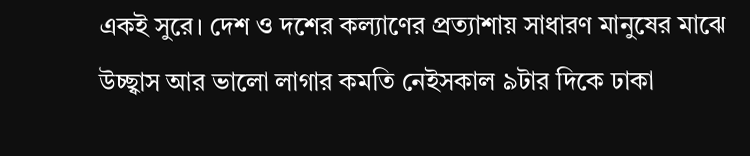একই সুরে। দেশ ও দশের কল্যাণের প্রত্যাশায় সাধারণ মানুষের মাঝে উচ্ছ্বাস আর ভালো লাগার কমতি নেইসকাল ৯টার দিকে ঢাকা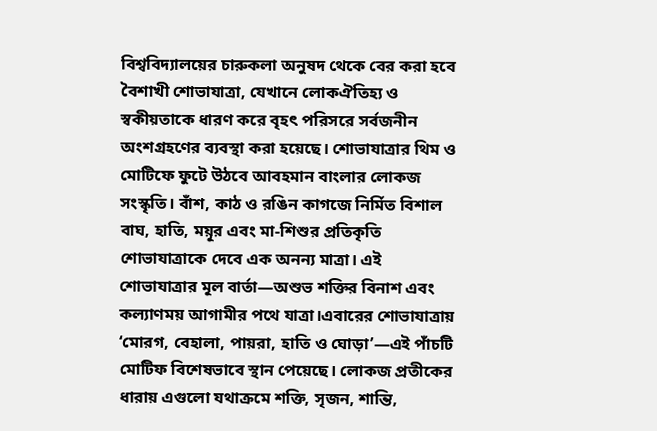বিশ্ববিদ্যালয়ের চারুকলা অনুষদ থেকে বের করা হবে বৈশাখী শোভাযাত্রা, যেখানে লোকঐতিহ্য ও স্বকীয়তাকে ধারণ করে বৃহৎ পরিসরে সর্বজনীন অংশগ্রহণের ব্যবস্থা করা হয়েছে। শোভাযাত্রার থিম ও মোটিফে ফুটে উঠবে আবহমান বাংলার লোকজ সংস্কৃতি। বাঁশ, কাঠ ও রঙিন কাগজে নির্মিত বিশাল বাঘ, হাতি, ময়ূর এবং মা-শিশুর প্রতিকৃতি শোভাযাত্রাকে দেবে এক অনন্য মাত্রা। এই শোভাযাত্রার মূল বার্তা—অশুভ শক্তির বিনাশ এবং কল্যাণময় আগামীর পথে যাত্রা।এবারের শোভাযাত্রায় ‘মোরগ, বেহালা, পায়রা, হাতি ও ঘোড়া’—এই পাঁচটি মোটিফ বিশেষভাবে স্থান পেয়েছে। লোকজ প্রতীকের ধারায় এগুলো যথাক্রমে শক্তি, সৃজন, শান্তি,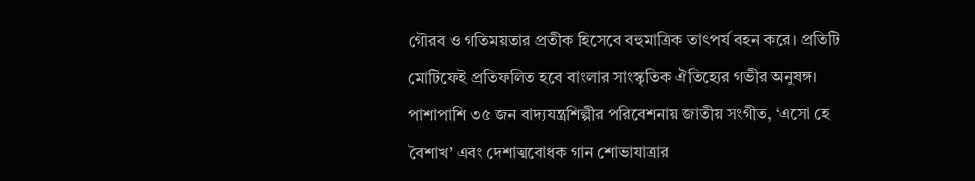গৌরব ও গতিময়তার প্রতীক হিসেবে বহুমাত্রিক তাৎপর্য বহন করে। প্রতিটি মোটিফেই প্রতিফলিত হবে বাংলার সাংস্কৃতিক ঐতিহ্যের গভীর অনুষঙ্গ। পাশাপাশি ৩৫ জন বাদ্যযন্ত্রশিল্পীর পরিবেশনায় জাতীয় সংগীত, ‘এসো হে বৈশাখ’ এবং দেশাত্মবোধক গান শোভাযাত্রার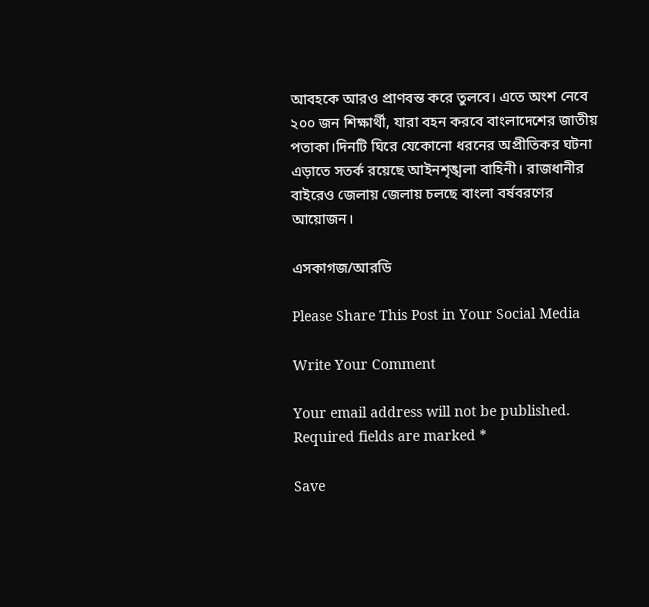আবহকে আরও প্রাণবন্ত করে তুলবে। এতে অংশ নেবে ২০০ জন শিক্ষার্থী, যারা বহন করবে বাংলাদেশের জাতীয় পতাকা।দিনটি ঘিরে যেকোনো ধরনের অপ্রীতিকর ঘটনা এড়াতে সতর্ক রয়েছে আইনশৃঙ্খলা বাহিনী। রাজধানীর বাইরেও জেলায় জেলায় চলছে বাংলা বর্ষবরণের আয়োজন।

এসকাগজ/আরডি

Please Share This Post in Your Social Media

Write Your Comment

Your email address will not be published. Required fields are marked *

Save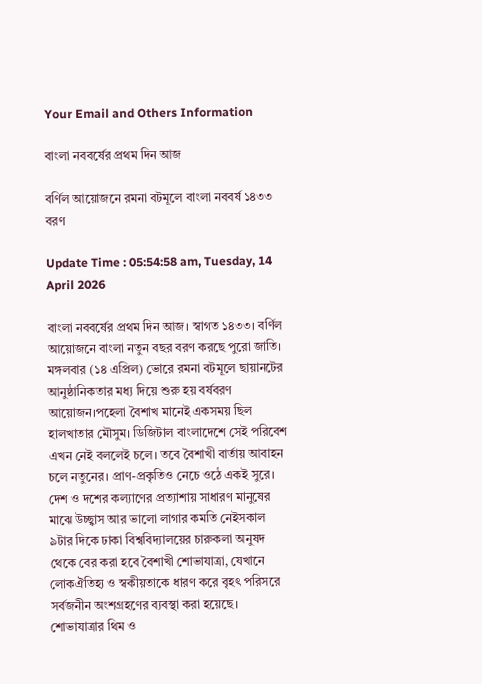Your Email and Others Information

বাংলা নববর্ষের প্রথম দিন আজ

বর্ণিল আয়োজনে রমনা বটমূলে বাংলা নববর্ষ ১৪৩৩ বরণ

Update Time : 05:54:58 am, Tuesday, 14 April 2026

বাংলা নববর্ষের প্রথম দিন আজ। স্বাগত ১৪৩৩। বর্ণিল আয়োজনে বাংলা নতুন বছর বরণ করছে পুরো জাতি। মঙ্গলবার (১৪ এপ্রিল) ভোরে রমনা বটমূলে ছায়ানটের আনুষ্ঠানিকতার মধ্য দিয়ে শুরু হয় বর্ষবরণ আয়োজন।পহেলা বৈশাখ মানেই একসময় ছিল হালখাতার মৌসুম। ডিজিটাল বাংলাদেশে সেই পরিবেশ এখন নেই বললেই চলে। তবে বৈশাখী বার্তায় আবাহন চলে নতুনের। প্রাণ-প্রকৃতিও নেচে ওঠে একই সুরে। দেশ ও দশের কল্যাণের প্রত্যাশায় সাধারণ মানুষের মাঝে উচ্ছ্বাস আর ভালো লাগার কমতি নেইসকাল ৯টার দিকে ঢাকা বিশ্ববিদ্যালয়ের চারুকলা অনুষদ থেকে বের করা হবে বৈশাখী শোভাযাত্রা, যেখানে লোকঐতিহ্য ও স্বকীয়তাকে ধারণ করে বৃহৎ পরিসরে সর্বজনীন অংশগ্রহণের ব্যবস্থা করা হয়েছে। শোভাযাত্রার থিম ও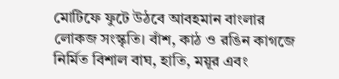মোটিফে ফুটে উঠবে আবহমান বাংলার লোকজ সংস্কৃতি। বাঁশ, কাঠ ও রঙিন কাগজে নির্মিত বিশাল বাঘ, হাতি, ময়ূর এবং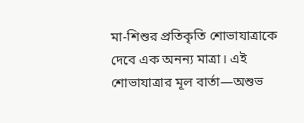মা-শিশুর প্রতিকৃতি শোভাযাত্রাকে দেবে এক অনন্য মাত্রা। এই শোভাযাত্রার মূল বার্তা—অশুভ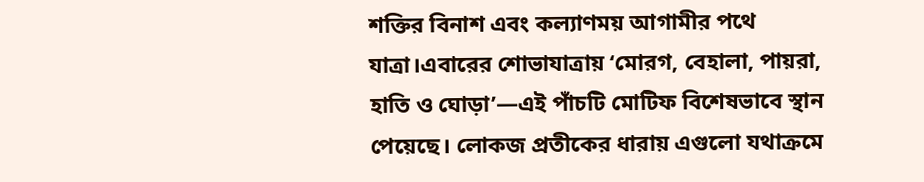শক্তির বিনাশ এবং কল্যাণময় আগামীর পথে যাত্রা।এবারের শোভাযাত্রায় ‘মোরগ, বেহালা, পায়রা, হাতি ও ঘোড়া’—এই পাঁচটি মোটিফ বিশেষভাবে স্থান পেয়েছে। লোকজ প্রতীকের ধারায় এগুলো যথাক্রমে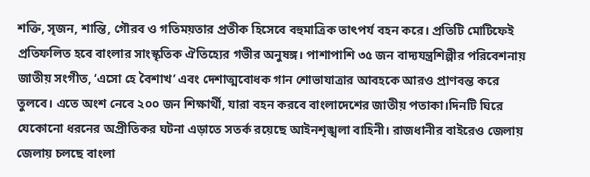শক্তি, সৃজন, শান্তি, গৌরব ও গতিময়তার প্রতীক হিসেবে বহুমাত্রিক তাৎপর্য বহন করে। প্রতিটি মোটিফেই প্রতিফলিত হবে বাংলার সাংস্কৃতিক ঐতিহ্যের গভীর অনুষঙ্গ। পাশাপাশি ৩৫ জন বাদ্যযন্ত্রশিল্পীর পরিবেশনায় জাতীয় সংগীত, ‘এসো হে বৈশাখ’ এবং দেশাত্মবোধক গান শোভাযাত্রার আবহকে আরও প্রাণবন্ত করে তুলবে। এতে অংশ নেবে ২০০ জন শিক্ষার্থী, যারা বহন করবে বাংলাদেশের জাতীয় পতাকা।দিনটি ঘিরে যেকোনো ধরনের অপ্রীতিকর ঘটনা এড়াতে সতর্ক রয়েছে আইনশৃঙ্খলা বাহিনী। রাজধানীর বাইরেও জেলায় জেলায় চলছে বাংলা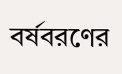বর্ষবরণের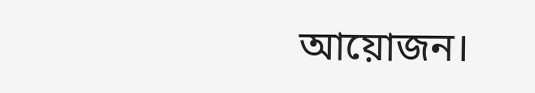আয়োজন।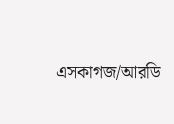এসকাগজ/আরডি